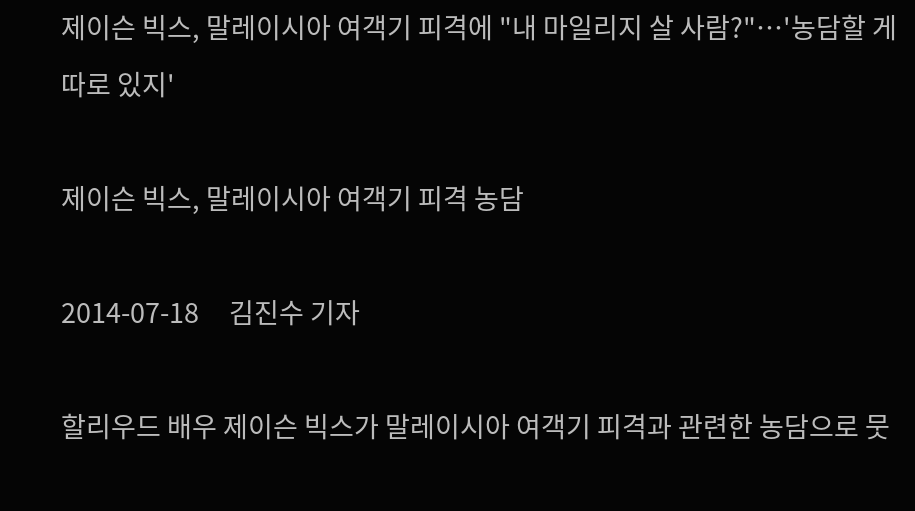제이슨 빅스, 말레이시아 여객기 피격에 "내 마일리지 살 사람?"…'농담할 게 따로 있지'

제이슨 빅스, 말레이시아 여객기 피격 농담

2014-07-18     김진수 기자

할리우드 배우 제이슨 빅스가 말레이시아 여객기 피격과 관련한 농담으로 뭇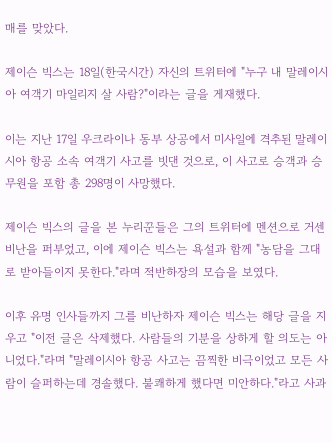매를 맞았다.

제이슨 빅스는 18일(한국시간) 자신의 트위터에 "누구 내 말레이시아 여객기 마일리지 살 사람?"이라는 글을 게재했다.

이는 지난 17일 우크라이나 동부 상공에서 미사일에 격추된 말레이시아 항공 소속 여객기 사고를 빗댄 것으로, 이 사고로 승객과 승무원을 포함 총 298명이 사망했다.

제이슨 빅스의 글을 본 누리꾼들은 그의 트위터에 멘션으로 거센 비난을 퍼부었고, 이에 제이슨 빅스는 욕설과 함께 "농담을 그대로 받아들이지 못한다."라며 적반하장의 모습을 보였다.

이후 유명 인사들까지 그를 비난하자 제이슨 빅스는 해당 글을 지우고 "이전 글은 삭제했다. 사람들의 기분을 상하게 할 의도는 아니었다."라며 "말레이시아 항공 사고는 끔찍한 비극이었고 모든 사람이 슬퍼하는데 경솔했다. 불쾌하게 했다면 미안하다."라고 사과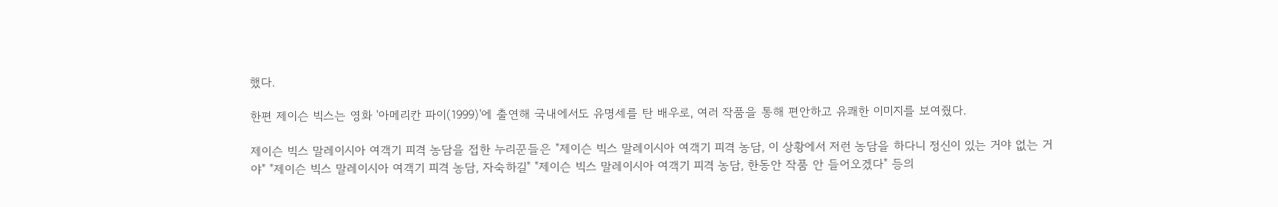했다.

한편 제이슨 빅스는 영화 '아메리칸 파이(1999)'에 출연해 국내에서도 유명세를 탄 배우로, 여러 작품을 통해 편안하고 유쾌한 이미지를 보여줬다.

제이슨 빅스 말레이시아 여객기 피격 농담을 접한 누리꾼들은 "제이슨 빅스 말레이시아 여객기 피격 농담, 이 상황에서 저런 농담을 하다니 정신이 있는 거야 없는 거야" "제이슨 빅스 말레이시아 여객기 피격 농담, 자숙하길" "제이슨 빅스 말레이시아 여객기 피격 농담, 한동안 작품 안 들어오겠다" 등의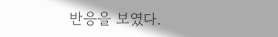반응을 보였다.